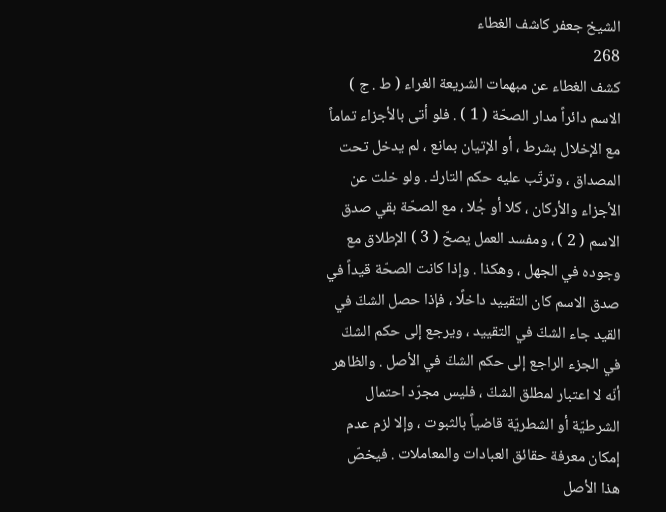الشيخ جعفر كاشف الغطاء
268
كشف الغطاء عن مبهمات الشريعة الغراء ( ط . ج )
الاسم دائراً مدار الصحّة ( 1 ) . فلو أتى بالأجزاء تماماً مع الإخلال بشرط ، أو الإتيان بمانع ، لم يدخل تحت المصداق ، وترتّب عليه حكم التارك . ولو خلت عن الأجزاء والأركان ، كلا أو جُلا ، مع الصحّة بقي صدق الاسم ( 2 ) ، ومفسد العمل يصحّ ( 3 ) الإطلاق مع وجوده في الجهل ، وهكذا . وإذا كانت الصحّة قيداً في صدق الاسم كان التقييد داخلًا ، فإذا حصل الشكّ في القيد جاء الشكّ في التقييد ، ويرجع إلى حكم الشكّ في الجزء الراجع إلى حكم الشكّ في الأصل . والظاهر أنّه لا اعتبار لمطلق الشكّ ، فليس مجرّد احتمال الشرطيّة أو الشطريّة قاضياً بالثبوت ، وإلا لزم عدم إمكان معرفة حقائق العبادات والمعاملات . فيخصّ هذا الأصل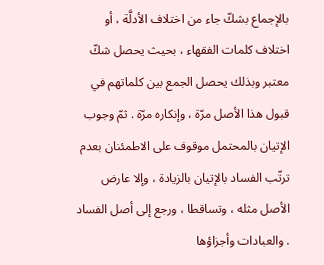بالإجماع بشكّ جاء من اختلاف الأدلَّة ، أو اختلاف كلمات الفقهاء ، بحيث يحصل شكّ معتبر وبذلك يحصل الجمع بين كلماتهم في قبول هذا الأصل مرّة ، وإنكاره مرّة . ثمّ وجوب الإتيان بالمحتمل موقوف على الاطمئنان بعدم ترتّب الفساد بالإتيان بالزيادة ، وإلا عارض الأصل مثله ، وتساقطا ، ورجع إلى أصل الفساد . والعبادات وأجزاؤها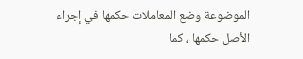الموضوعة وضع المعاملات حكمها في إجراء الأصل حكمها ، كما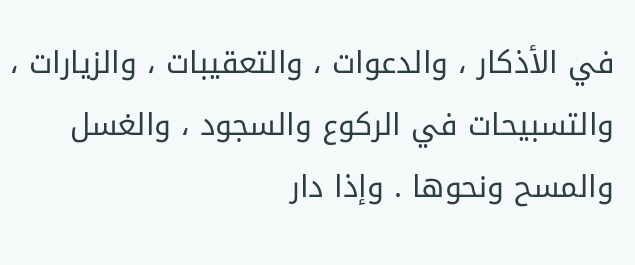في الأذكار ، والدعوات ، والتعقيبات ، والزيارات ، والتسبيحات في الركوع والسجود ، والغسل والمسح ونحوها . وإذا دار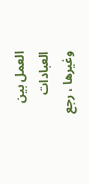العمل بين العبادات وغيرها ، رجع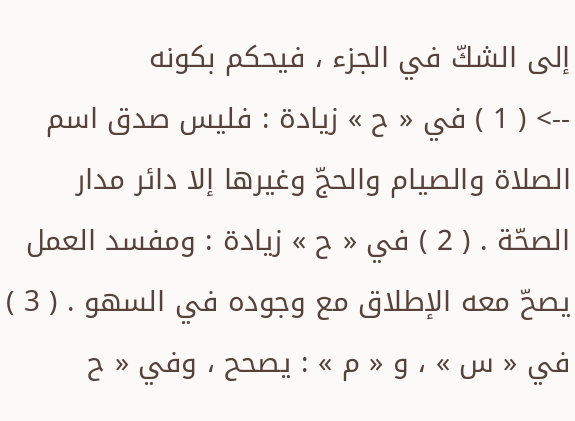إلى الشكّ في الجزء ، فيحكم بكونه
--> ( 1 ) في « ح » زيادة : فليس صدق اسم الصلاة والصيام والحجّ وغيرها إلا دائر مدار الصحّة . ( 2 ) في « ح » زيادة : ومفسد العمل يصحّ معه الإطلاق مع وجوده في السهو . ( 3 ) في « س » ، و « م » : يصحح ، وفي « ح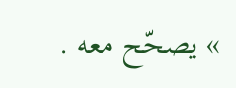» يصحّح معه .